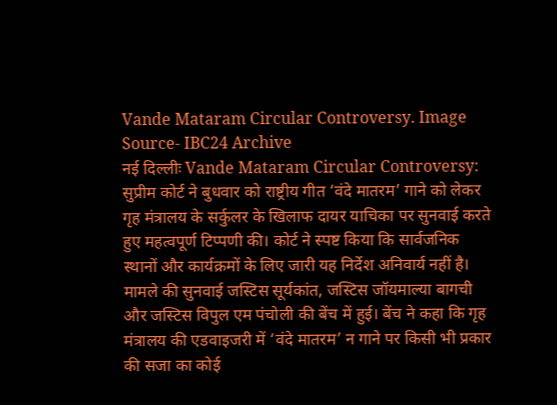Vande Mataram Circular Controversy. Image Source- IBC24 Archive
नई दिल्लीः Vande Mataram Circular Controversy: सुप्रीम कोर्ट ने बुधवार को राष्ट्रीय गीत ‘वंदे मातरम’ गाने को लेकर गृह मंत्रालय के सर्कुलर के खिलाफ दायर याचिका पर सुनवाई करते हुए महत्वपूर्ण टिप्पणी की। कोर्ट ने स्पष्ट किया कि सार्वजनिक स्थानों और कार्यक्रमों के लिए जारी यह निर्देश अनिवार्य नहीं है। मामले की सुनवाई जस्टिस सूर्यकांत, जस्टिस जॉयमाल्या बागची और जस्टिस विपुल एम पंचोली की बेंच में हुई। बेंच ने कहा कि गृह मंत्रालय की एडवाइजरी में ‘वंदे मातरम’ न गाने पर किसी भी प्रकार की सजा का कोई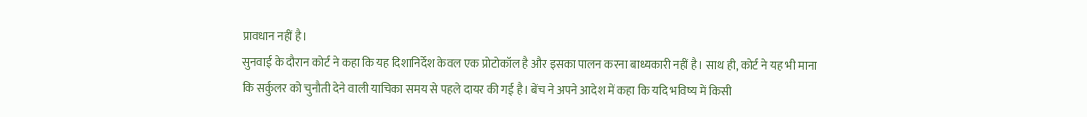प्रावधान नहीं है।
सुनवाई के दौरान कोर्ट ने कहा कि यह दिशानिर्देश केवल एक प्रोटोकॉल है और इसका पालन करना बाध्यकारी नहीं है। साथ ही, कोर्ट ने यह भी माना कि सर्कुलर को चुनौती देने वाली याचिका समय से पहले दायर की गई है। बेंच ने अपने आदेश में कहा कि यदि भविष्य में किसी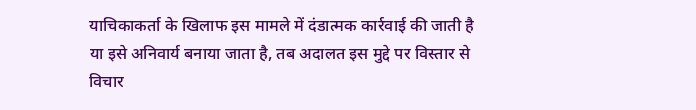याचिकाकर्ता के खिलाफ इस मामले में दंडात्मक कार्रवाई की जाती है या इसे अनिवार्य बनाया जाता है, तब अदालत इस मुद्दे पर विस्तार से विचार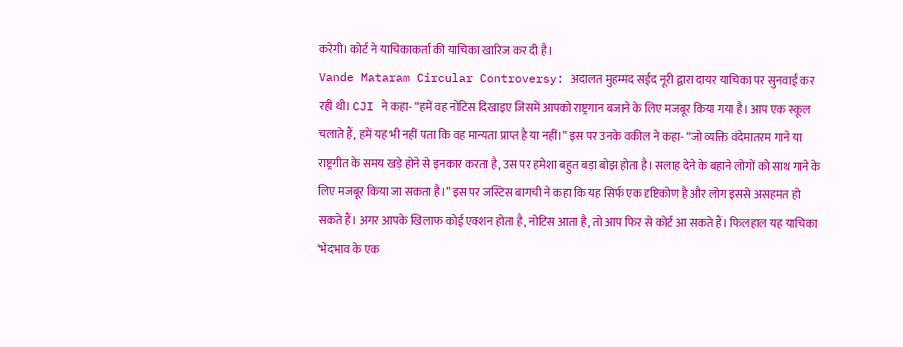करेगी। कोर्ट ने याचिकाकर्ता की याचिका खारिज कर दी है।
Vande Mataram Circular Controversy: अदालत मुहम्मद सईद नूरी द्वारा दायर याचिका पर सुनवाई कर रही थी। CJI ने कहा- “हमें वह नोटिस दिखाइए जिसमें आपको राष्ट्रगान बजाने के लिए मजबूर किया गया है। आप एक स्कूल चलाते हैं, हमें यह भी नहीं पता कि वह मान्यता प्राप्त है या नहीं।” इस पर उनके वकील ने कहा- “जो व्यक्ति वंदेमातरम गाने या राष्ट्रगीत के समय खड़े होने से इनकार करता है, उस पर हमेशा बहुत बड़ा बोझ होता है। सलाह देने के बहाने लोगों को साथ गाने के लिए मजबूर किया जा सकता है।” इस पर जस्टिस बागची ने कहा कि यह सिर्फ एक दृष्टिकोण है और लोग इससे असहमत हो सकते हैं। अगर आपके खिलाफ कोई एक्शन होता है, नोटिस आता है, तो आप फिर से कोर्ट आ सकते हैं। फिलहाल यह याचिका ‘भेदभाव के एक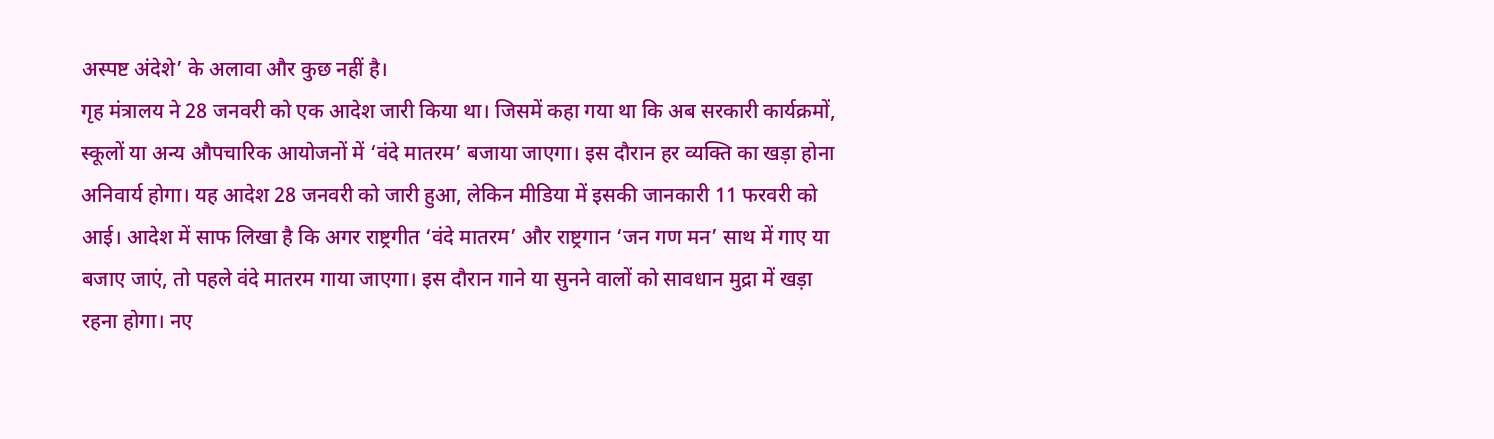अस्पष्ट अंदेशे’ के अलावा और कुछ नहीं है।
गृह मंत्रालय ने 28 जनवरी को एक आदेश जारी किया था। जिसमें कहा गया था कि अब सरकारी कार्यक्रमों, स्कूलों या अन्य औपचारिक आयोजनों में ‘वंदे मातरम’ बजाया जाएगा। इस दौरान हर व्यक्ति का खड़ा होना अनिवार्य होगा। यह आदेश 28 जनवरी को जारी हुआ, लेकिन मीडिया में इसकी जानकारी 11 फरवरी को आई। आदेश में साफ लिखा है कि अगर राष्ट्रगीत ‘वंदे मातरम’ और राष्ट्रगान ‘जन गण मन’ साथ में गाए या बजाए जाएं, तो पहले वंदे मातरम गाया जाएगा। इस दौरान गाने या सुनने वालों को सावधान मुद्रा में खड़ा रहना होगा। नए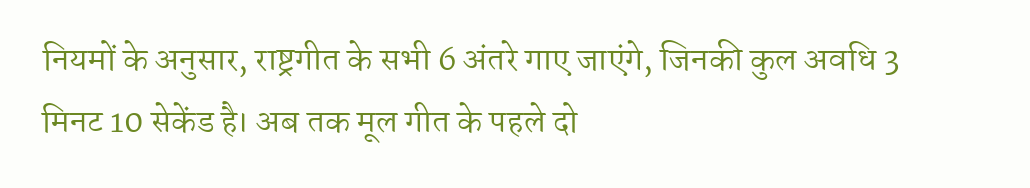नियमों के अनुसार, राष्ट्रगीत के सभी 6 अंतरे गाए जाएंगे, जिनकी कुल अवधि 3 मिनट 10 सेकेंड है। अब तक मूल गीत के पहले दो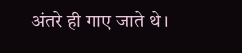अंतरे ही गाए जाते थे।